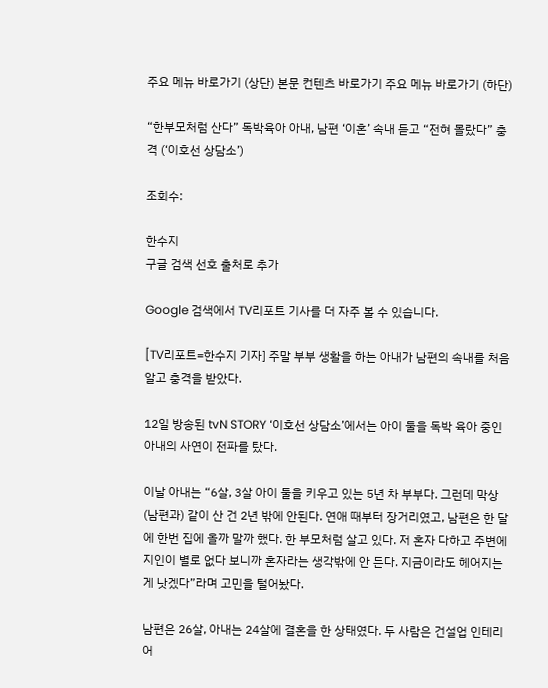주요 메뉴 바로가기 (상단) 본문 컨텐츠 바로가기 주요 메뉴 바로가기 (하단)

“한부모처럼 산다” 독박육아 아내, 남편 ‘이혼’ 속내 듣고 “전혀 몰랐다” 충격 (‘이호선 상담소’)

조회수:

한수지
구글 검색 선호 출처로 추가

Google 검색에서 TV리포트 기사를 더 자주 볼 수 있습니다.

[TV리포트=한수지 기자] 주말 부부 생활을 하는 아내가 남편의 속내를 처음 알고 충격을 받았다.

12일 방송된 tvN STORY ‘이호선 상담소’에서는 아이 둘을 독박 육아 중인 아내의 사연이 전파를 탔다.

이날 아내는 “6살, 3살 아이 둘을 키우고 있는 5년 차 부부다. 그런데 막상 (남편과) 같이 산 건 2년 밖에 안된다. 연애 때부터 장거리였고, 남편은 한 달에 한번 집에 올까 말까 했다. 한 부모처럼 살고 있다. 저 혼자 다하고 주변에 지인이 별로 없다 보니까 혼자라는 생각밖에 안 든다. 지금이라도 헤어지는 게 낫겠다”라며 고민을 털어놨다.

남편은 26살, 아내는 24살에 결혼을 한 상태였다. 두 사람은 건설업 인테리어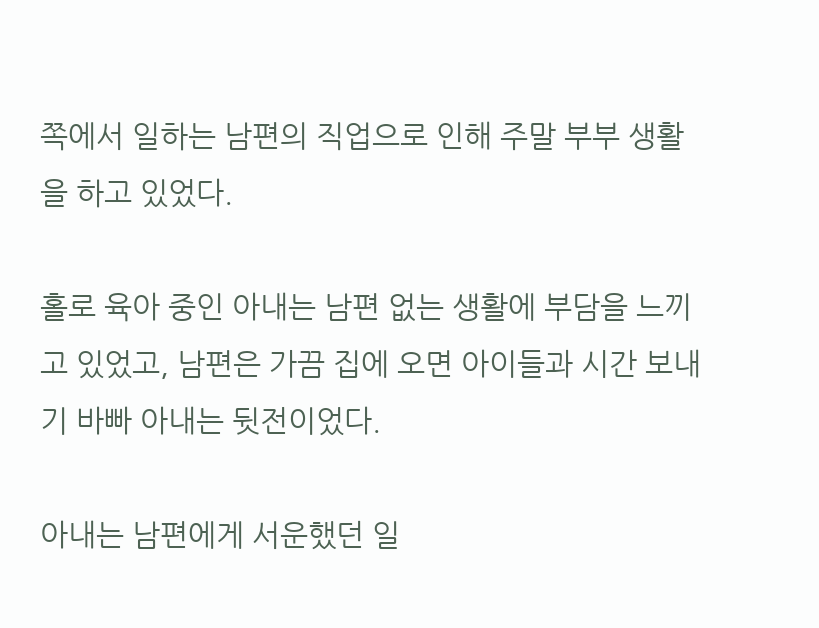쪽에서 일하는 남편의 직업으로 인해 주말 부부 생활을 하고 있었다.

홀로 육아 중인 아내는 남편 없는 생활에 부담을 느끼고 있었고, 남편은 가끔 집에 오면 아이들과 시간 보내기 바빠 아내는 뒷전이었다.

아내는 남편에게 서운했던 일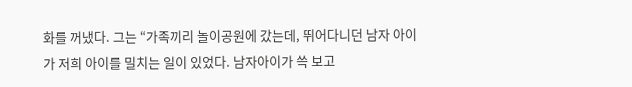화를 꺼냈다. 그는 “가족끼리 놀이공원에 갔는데, 뛰어다니던 남자 아이가 저희 아이를 밀치는 일이 있었다. 남자아이가 쓱 보고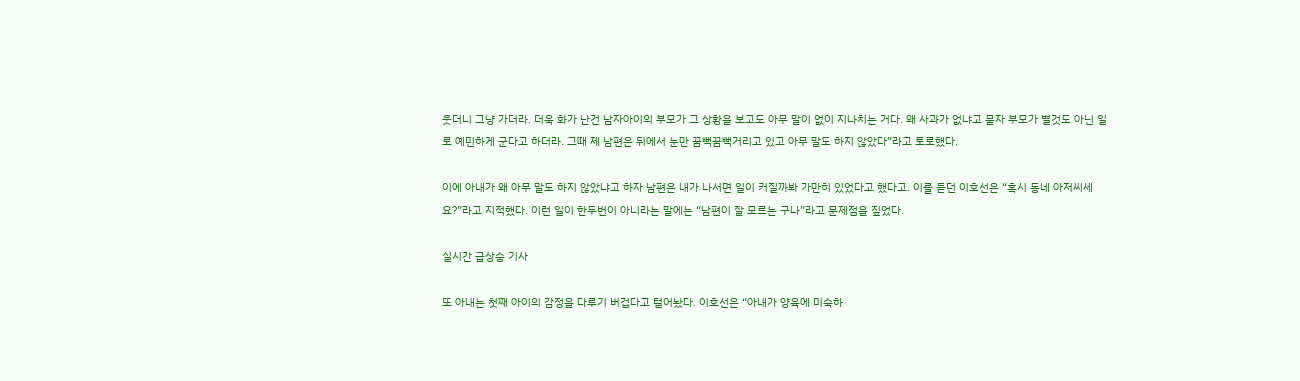웃더니 그냥 가더라. 더욱 화가 난건 남자아이의 부모가 그 상황을 보고도 아무 말이 없이 지나치는 거다. 왜 사과가 없냐고 묻자 부모가 별것도 아닌 일로 예민하게 군다고 하더라. 그때 제 남편은 뒤에서 눈만 꿈뻑꿈뻑거리고 있고 아무 말도 하지 않았다”라고 토로했다.

이에 아내가 왜 아무 말도 하지 않았냐고 하자 남편은 내가 나서면 일이 커질까봐 가만히 있었다고 했다고. 이를 듣던 이호선은 “혹시 동네 아저씨세요?”라고 지적했다. 이런 일이 한두번이 아니라는 말에는 “남편이 잘 모르는 구나”라고 문제점을 짚었다.

실시간 급상승 기사

또 아내는 첫째 아이의 감정을 다루기 버겁다고 털어놨다. 이호선은 “아내가 양육에 미숙하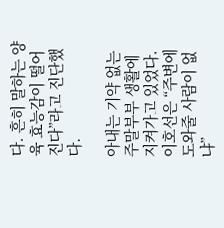다. 흔히 말하는 양육 효능감이 떨어진다”라고 진단했다.

아내는 기약 없는 주말부부 생활에 지켜가고 있었다. 이호선은 “주변에 도와줄 사람이 없냐”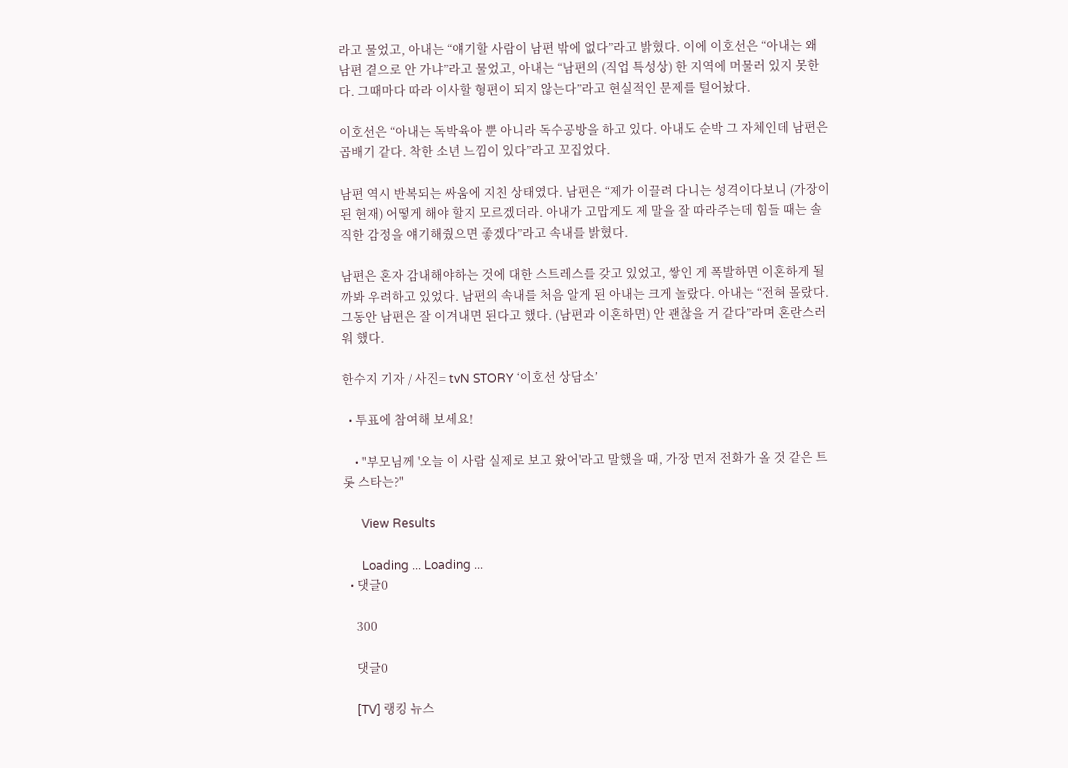라고 물었고, 아내는 “얘기할 사람이 남편 밖에 없다”라고 밝혔다. 이에 이호선은 “아내는 왜 남편 곁으로 안 가냐”라고 물었고, 아내는 “남편의 (직업 특성상) 한 지역에 머물러 있지 못한다. 그때마다 따라 이사할 형편이 되지 않는다”라고 현실적인 문제를 털어놨다.

이호선은 “아내는 독박육아 뿐 아니라 독수공방을 하고 있다. 아내도 순박 그 자체인데 남편은 곱배기 같다. 착한 소년 느낌이 있다”라고 꼬집었다.

남편 역시 반복되는 싸움에 지친 상태였다. 남편은 “제가 이끌려 다니는 성격이다보니 (가장이 된 현재) 어떻게 해야 할지 모르겠더라. 아내가 고맙게도 제 말을 잘 따라주는데 힘들 때는 솔직한 감정을 얘기해줬으면 좋겠다”라고 속내를 밝혔다.

남편은 혼자 감내해야하는 것에 대한 스트레스를 갖고 있었고, 쌓인 게 폭발하면 이혼하게 될까봐 우려하고 있었다. 남편의 속내를 처음 알게 된 아내는 크게 놀랐다. 아내는 “전혀 몰랐다. 그동안 남편은 잘 이겨내면 된다고 했다. (남편과 이혼하면) 안 괜찮을 거 같다”라며 혼란스러워 했다.

한수지 기자 / 사진= tvN STORY ‘이호선 상담소’

  • 투표에 참여해 보세요!

    • "부모님께 '오늘 이 사람 실제로 보고 왔어'라고 말했을 때, 가장 먼저 전화가 올 것 같은 트롯 스타는?"

      View Results

      Loading ... Loading ...
  • 댓글0

    300

    댓글0

    [TV] 랭킹 뉴스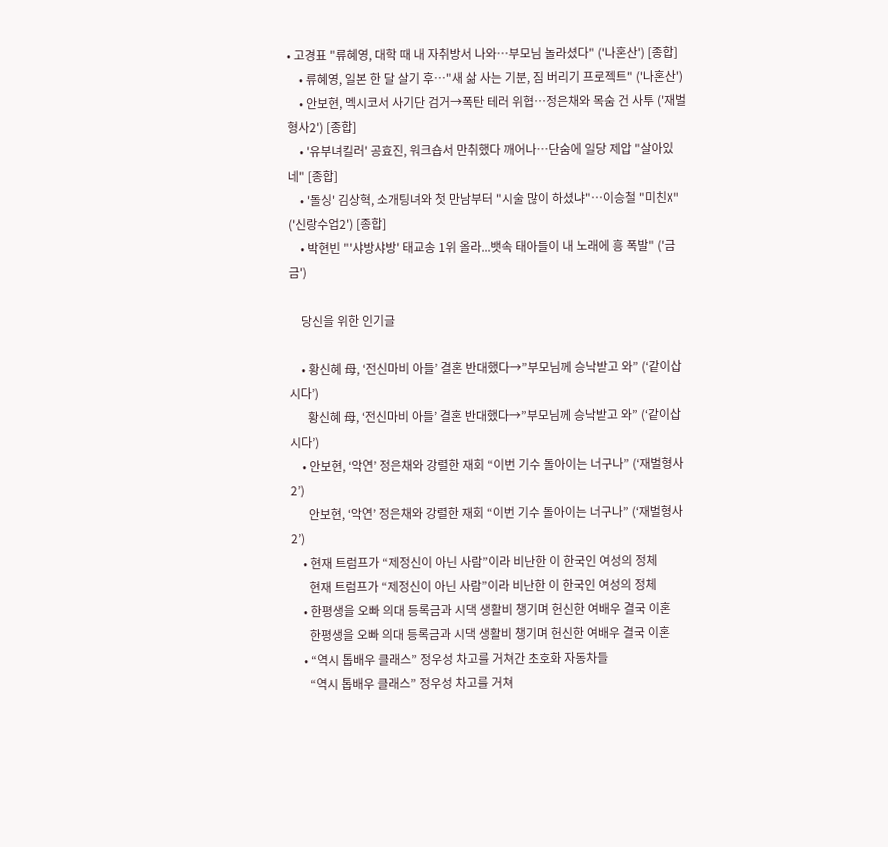• 고경표 "류혜영, 대학 때 내 자취방서 나와…부모님 놀라셨다" ('나혼산') [종합]
    • 류혜영, 일본 한 달 살기 후…"새 삶 사는 기분, 짐 버리기 프로젝트" ('나혼산')
    • 안보현, 멕시코서 사기단 검거→폭탄 테러 위협…정은채와 목숨 건 사투 ('재벌형사2') [종합]
    • '유부녀킬러' 공효진, 워크숍서 만취했다 깨어나…단숨에 일당 제압 "살아있네" [종합]
    • '돌싱' 김상혁, 소개팅녀와 첫 만남부터 "시술 많이 하셨냐"…이승철 "미친X" ('신랑수업2') [종합]
    • 박현빈 "'샤방샤방' 태교송 1위 올라...뱃속 태아들이 내 노래에 흥 폭발" ('금금')

    당신을 위한 인기글

    • 황신혜 母, ‘전신마비 아들’ 결혼 반대했다→”부모님께 승낙받고 와” (‘같이삽시다’)
      황신혜 母, ‘전신마비 아들’ 결혼 반대했다→”부모님께 승낙받고 와” (‘같이삽시다’)
    • 안보현, ‘악연’ 정은채와 강렬한 재회 “이번 기수 돌아이는 너구나” (‘재벌형사2’)
      안보현, ‘악연’ 정은채와 강렬한 재회 “이번 기수 돌아이는 너구나” (‘재벌형사2’)
    • 현재 트럼프가 “제정신이 아닌 사람”이라 비난한 이 한국인 여성의 정체
      현재 트럼프가 “제정신이 아닌 사람”이라 비난한 이 한국인 여성의 정체
    • 한평생을 오빠 의대 등록금과 시댁 생활비 챙기며 헌신한 여배우 결국 이혼
      한평생을 오빠 의대 등록금과 시댁 생활비 챙기며 헌신한 여배우 결국 이혼
    • “역시 톱배우 클래스” 정우성 차고를 거쳐간 초호화 자동차들
      “역시 톱배우 클래스” 정우성 차고를 거쳐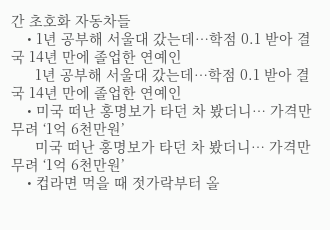간 초호화 자동차들
    • 1년 공부해 서울대 갔는데…학점 0.1 받아 결국 14년 만에 졸업한 연예인
      1년 공부해 서울대 갔는데…학점 0.1 받아 결국 14년 만에 졸업한 연예인
    • 미국 떠난 홍명보가 타던 차 봤더니… 가격만 무려 ‘1억 6천만원’
      미국 떠난 홍명보가 타던 차 봤더니… 가격만 무려 ‘1억 6천만원’
    • 컵라면 먹을 때 젓가락부터 올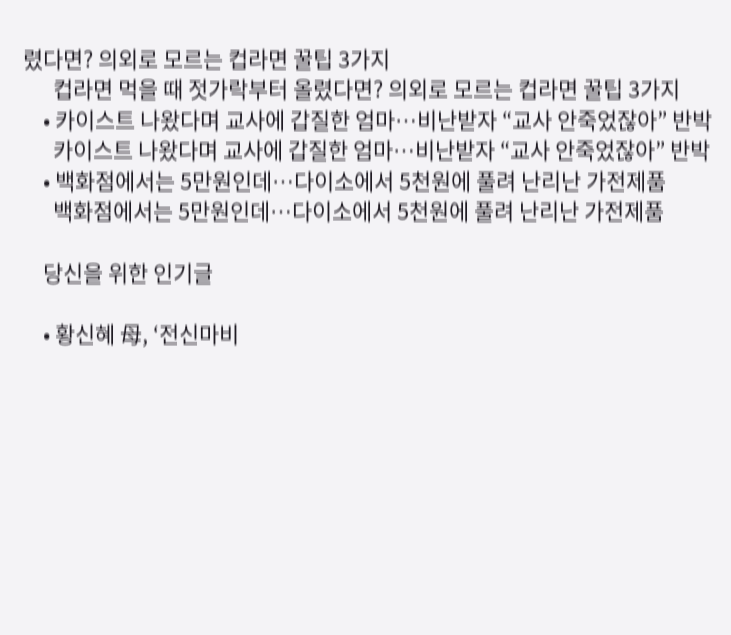렸다면? 의외로 모르는 컵라면 꿀팁 3가지
      컵라면 먹을 때 젓가락부터 올렸다면? 의외로 모르는 컵라면 꿀팁 3가지
    • 카이스트 나왔다며 교사에 갑질한 엄마…비난받자 “교사 안죽었잖아” 반박
      카이스트 나왔다며 교사에 갑질한 엄마…비난받자 “교사 안죽었잖아” 반박
    • 백화점에서는 5만원인데…다이소에서 5천원에 풀려 난리난 가전제품
      백화점에서는 5만원인데…다이소에서 5천원에 풀려 난리난 가전제품

    당신을 위한 인기글

    • 황신혜 母, ‘전신마비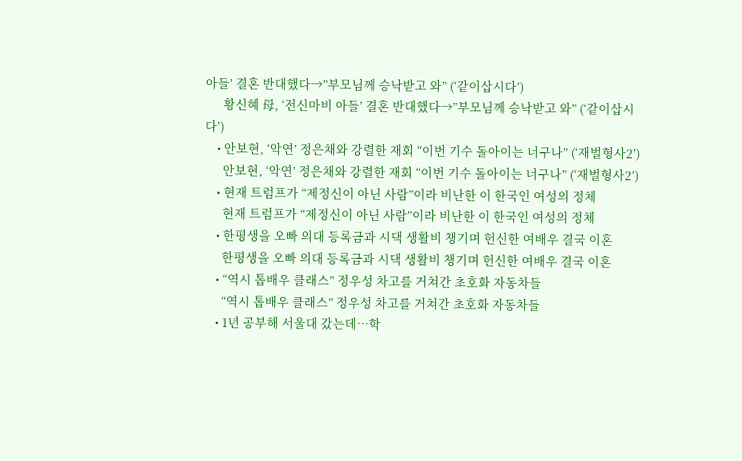아들’ 결혼 반대했다→”부모님께 승낙받고 와” (‘같이삽시다’)
      황신혜 母, ‘전신마비 아들’ 결혼 반대했다→”부모님께 승낙받고 와” (‘같이삽시다’)
    • 안보현, ‘악연’ 정은채와 강렬한 재회 “이번 기수 돌아이는 너구나” (‘재벌형사2’)
      안보현, ‘악연’ 정은채와 강렬한 재회 “이번 기수 돌아이는 너구나” (‘재벌형사2’)
    • 현재 트럼프가 “제정신이 아닌 사람”이라 비난한 이 한국인 여성의 정체
      현재 트럼프가 “제정신이 아닌 사람”이라 비난한 이 한국인 여성의 정체
    • 한평생을 오빠 의대 등록금과 시댁 생활비 챙기며 헌신한 여배우 결국 이혼
      한평생을 오빠 의대 등록금과 시댁 생활비 챙기며 헌신한 여배우 결국 이혼
    • “역시 톱배우 클래스” 정우성 차고를 거쳐간 초호화 자동차들
      “역시 톱배우 클래스” 정우성 차고를 거쳐간 초호화 자동차들
    • 1년 공부해 서울대 갔는데…학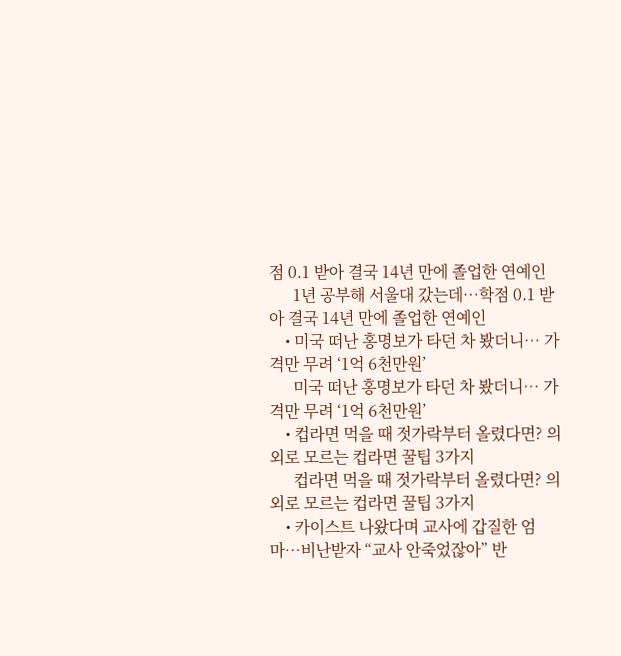점 0.1 받아 결국 14년 만에 졸업한 연예인
      1년 공부해 서울대 갔는데…학점 0.1 받아 결국 14년 만에 졸업한 연예인
    • 미국 떠난 홍명보가 타던 차 봤더니… 가격만 무려 ‘1억 6천만원’
      미국 떠난 홍명보가 타던 차 봤더니… 가격만 무려 ‘1억 6천만원’
    • 컵라면 먹을 때 젓가락부터 올렸다면? 의외로 모르는 컵라면 꿀팁 3가지
      컵라면 먹을 때 젓가락부터 올렸다면? 의외로 모르는 컵라면 꿀팁 3가지
    • 카이스트 나왔다며 교사에 갑질한 엄마…비난받자 “교사 안죽었잖아” 반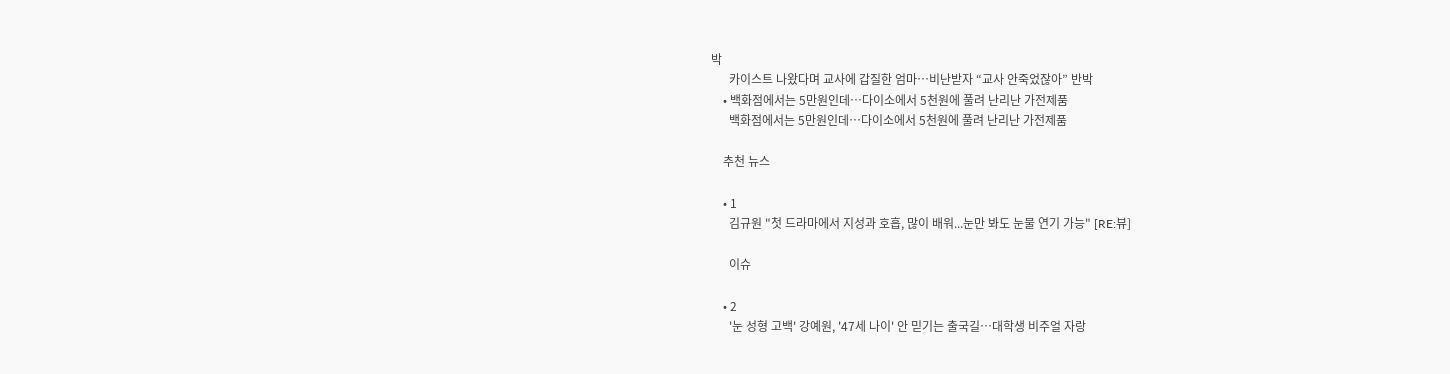박
      카이스트 나왔다며 교사에 갑질한 엄마…비난받자 “교사 안죽었잖아” 반박
    • 백화점에서는 5만원인데…다이소에서 5천원에 풀려 난리난 가전제품
      백화점에서는 5만원인데…다이소에서 5천원에 풀려 난리난 가전제품

    추천 뉴스

    • 1
      김규원 "첫 드라마에서 지성과 호흡, 많이 배워...눈만 봐도 눈물 연기 가능" [RE:뷰]

      이슈

    • 2
      '눈 성형 고백' 강예원, '47세 나이' 안 믿기는 출국길…대학생 비주얼 자랑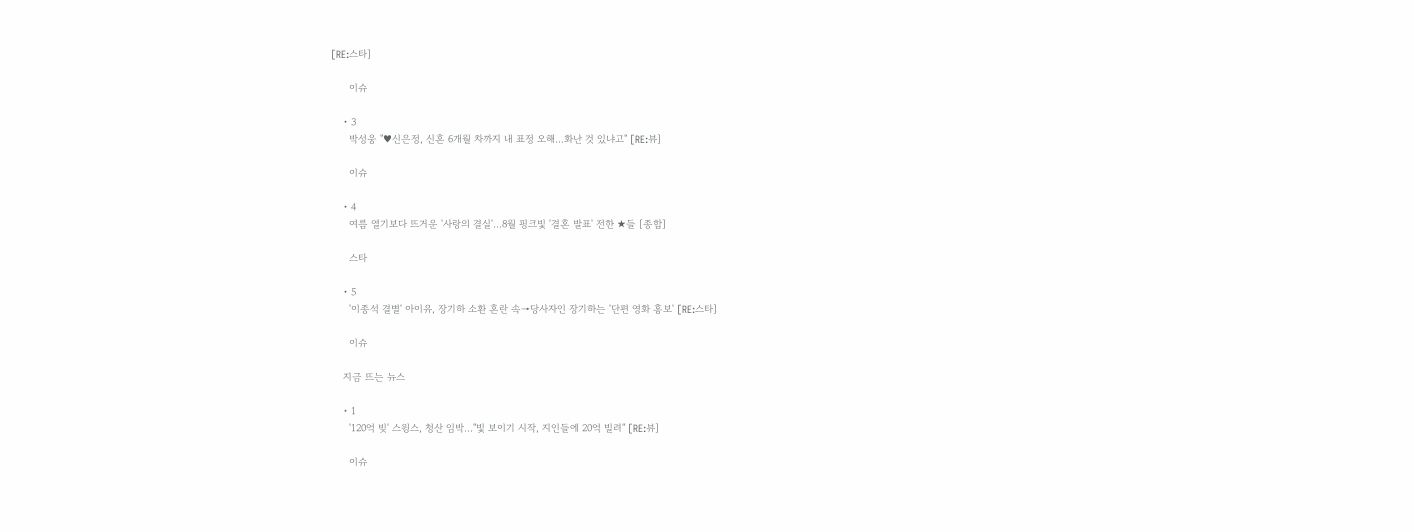[RE:스타]

      이슈

    • 3
      박성웅 "♥신은정, 신혼 6개월 차까지 내 표정 오해...화난 것 있냐고" [RE:뷰]

      이슈

    • 4
      여름 열기보다 뜨거운 '사랑의 결실'…8월 핑크빛 '결혼 발표' 전한 ★들 [종합]

      스타

    • 5
      '이종석 결별' 아이유, 장기하 소환 혼란 속→당사자인 장기하는 '단편 영화 홍보' [RE:스타]

      이슈

    지금 뜨는 뉴스

    • 1
      '120억 빚' 스윙스, 청산 임박…"빛 보이기 시작, 지인들에 20억 빌려" [RE:뷰]

      이슈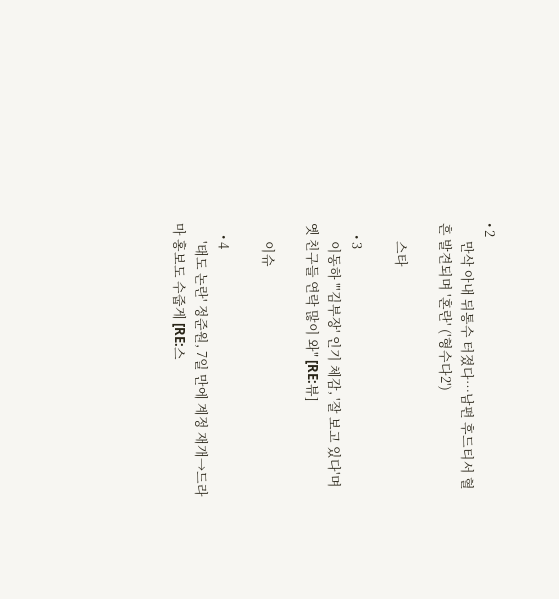• 2
      만삭 아내 뒤통수 터졌다…남편 후드티서 혈흔 발견되며 '혼란' ('형수다2')

      스타

    • 3
      이동하 "'김부장' 인기 체감, '잘 보고 있다'며 옛 친구들 연락 많이 와" [RE:뷰]

      이슈

    • 4
      '태도 논란' 정준원, 7일 만에 계정 재개→드라마 홍보도 수줍게 [RE:스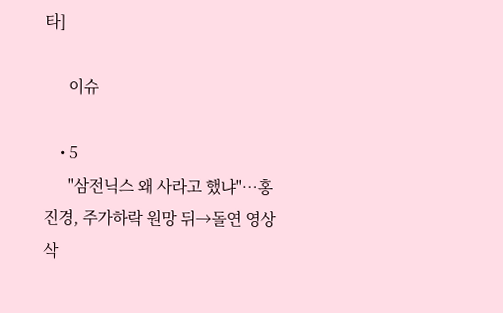타]

      이슈

    • 5
      "삼전닉스 왜 사라고 했냐"…홍진경, 주가하락 원망 뒤→돌연 영상 삭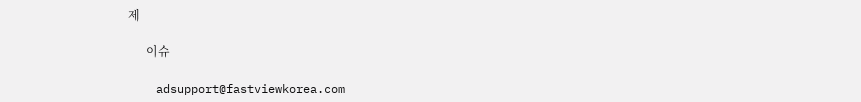제

      이슈

    adsupport@fastviewkorea.com